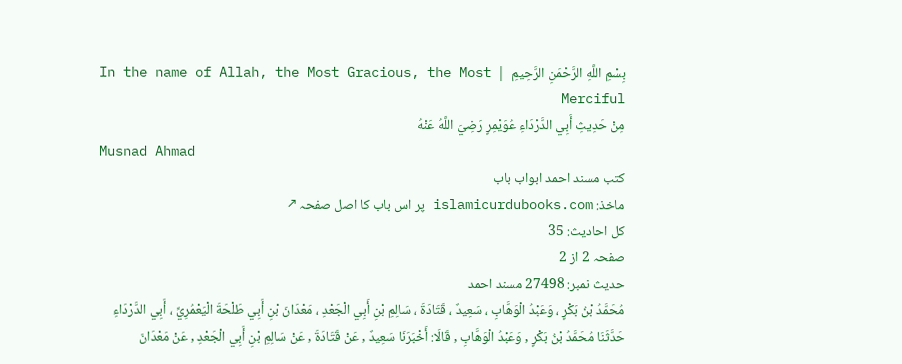بِسْمِ اللَّهِ الرَّحْمَنِ الرَّحِيمِ  |  In the name of Allah, the Most Gracious, the Most Merciful
مِنْ حَدِيثِ أَبِي الدَّرْدَاءِ عُوَيْمِرٍ رَضِيَ اللَّهُ عَنْهُ
Musnad Ahmad
کتب مسند احمد ابواب باب
ماخذ: islamicurdubooks.com پر اس باب کا اصل صفحہ ↗
کل احادیث: 35
صفحہ 2 از 2
حدیث نمبر: 27498 مسند احمد
مُحَمَّدُ بْنُ بَكْرٍ ، وَعَبْدُ الْوَهَّابِ ، سَعِيدٌ ، قَتَادَةَ ، سَالِمِ بْنِ أَبِي الْجَعْدِ ، مَعْدَانَ بْنِ أَبِي طَلْحَةَ الْيَعْمُرِيِّ ، أَبِي الدَّرْدَاءِ
حَدَّثَنَا مُحَمَّدُ بْنُ بَكْرٍ , وَعَبْدُ الْوَهَّابِ , قَالَا: أَخْبَرَنَا سَعِيدٌ , عَنْ قَتَادَةَ , عَنْ سَالِمِ بْنِ أَبِي الْجَعْدِ , عَنْ مَعْدَانَ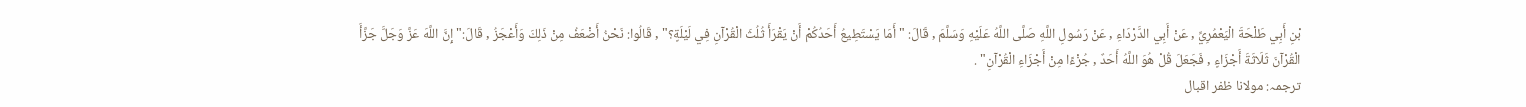بْنِ أَبِي طَلْحَةَ الْيَعْمُرِيِّ , عَنْ أَبِي الدَّرْدَاءِ , عَنْ رَسُولِ اللَّهِ صَلَّى اللَّهُ عَلَيْهِ وَسَلَّمَ , قَالَ: " أَمَا يَسْتَطِيعُ أَحَدُكُمْ أَنْ يَقْرَأَ ثُلُثَ الْقُرْآنِ فِي لَيْلَةٍ؟" , قَالُوا: نَحْنُ أَضْعَفُ مِنْ ذَلِكَ وَأَعْجَزُ , قَالَ:" إِنَّ اللَّهَ عَزَّ وَجَلَّ جَزَّأَ الْقُرْآنَ ثَلَاثَةَ أَجْزَاءٍ , فَجَعَلَ قُلْ هُوَ اللَّهُ أَحَدٌ , جُزْءًا مِنْ أَجْزَاءِ الْقُرْآنِ" .
ترجمہ: مولانا ظفر اقبال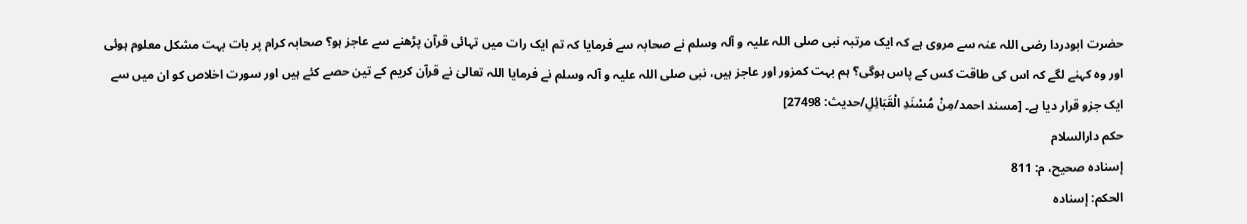حضرت ابودردا رضی اللہ عنہ سے مروی ہے کہ ایک مرتبہ نبی صلی اللہ علیہ و آلہ وسلم نے صحابہ سے فرمایا کہ تم ایک رات میں تہائی قرآن پڑھنے سے عاجز ہو؟ صحابہ کرام پر بات بہت مشکل معلوم ہوئی اور وہ کہنے لگے کہ اس کی طاقت کس کے پاس ہوگی؟ ہم بہت کمزور اور عاجز ہیں، نبی صلی اللہ علیہ و آلہ وسلم نے فرمایا اللہ تعالیٰ نے قرآن کریم کے تین حصے کئے ہیں اور سورت اخلاص کو ان میں سے ایک جزو قرار دیا ہے۔ [مسند احمد/مِنْ مُسْنَدِ الْقَبَائِلِ/حدیث: 27498]
حکم دارالسلام
إسناده صحيح، م: 811
الحكم: إسناده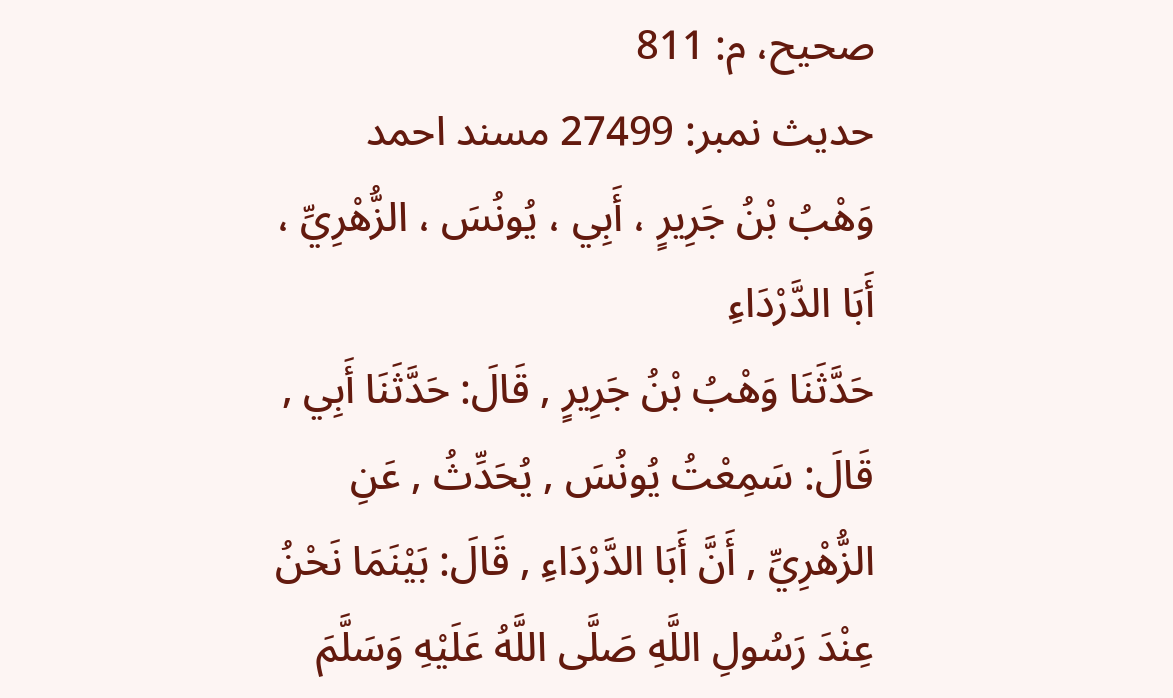صحيح، م: 811
حدیث نمبر: 27499 مسند احمد
وَهْبُ بْنُ جَرِيرٍ ، أَبِي ، يُونُسَ ، الزُّهْرِيِّ ، أَبَا الدَّرْدَاءِ
حَدَّثَنَا وَهْبُ بْنُ جَرِيرٍ , قَالَ: حَدَّثَنَا أَبِي , قَالَ: سَمِعْتُ يُونُسَ , يُحَدِّثُ , عَنِ الزُّهْرِيِّ , أَنَّ أَبَا الدَّرْدَاءِ , قَالَ: بَيْنَمَا نَحْنُ عِنْدَ رَسُولِ اللَّهِ صَلَّى اللَّهُ عَلَيْهِ وَسَلَّمَ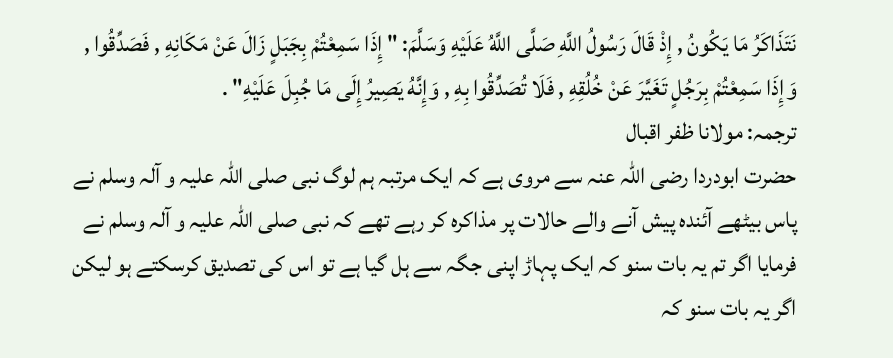نَتَذَاكَرُ مَا يَكُونُ , إِذْ قَالَ رَسُولُ اللَّهِ صَلَّى اللَّهُ عَلَيْهِ وَسَلَّمَ: " إِذَا سَمِعْتُمْ بِجَبَلٍ زَالَ عَنْ مَكَانِهِ , فَصَدِّقُوا , وَإِذَا سَمِعْتُمْ بِرَجُلٍ تَغَيَّرَ عَنْ خُلُقِهِ , فَلَا تُصَدِّقُوا بِهِ , وَإِنَّهُ يَصِيرُ إِلَى مَا جُبِلَ عَلَيْهِ" .
ترجمہ: مولانا ظفر اقبال
حضرت ابودردا رضی اللہ عنہ سے مروی ہے کہ ایک مرتبہ ہم لوگ نبی صلی اللہ علیہ و آلہ وسلم نے پاس بیٹھے آئندہ پیش آنے والے حالات پر مذاکرہ کر رہے تھے کہ نبی صلی اللہ علیہ و آلہ وسلم نے فرمایا اگر تم یہ بات سنو کہ ایک پہاڑ اپنی جگہ سے ہل گیا ہے تو اس کی تصدیق کرسکتے ہو لیکن اگر یہ بات سنو کہ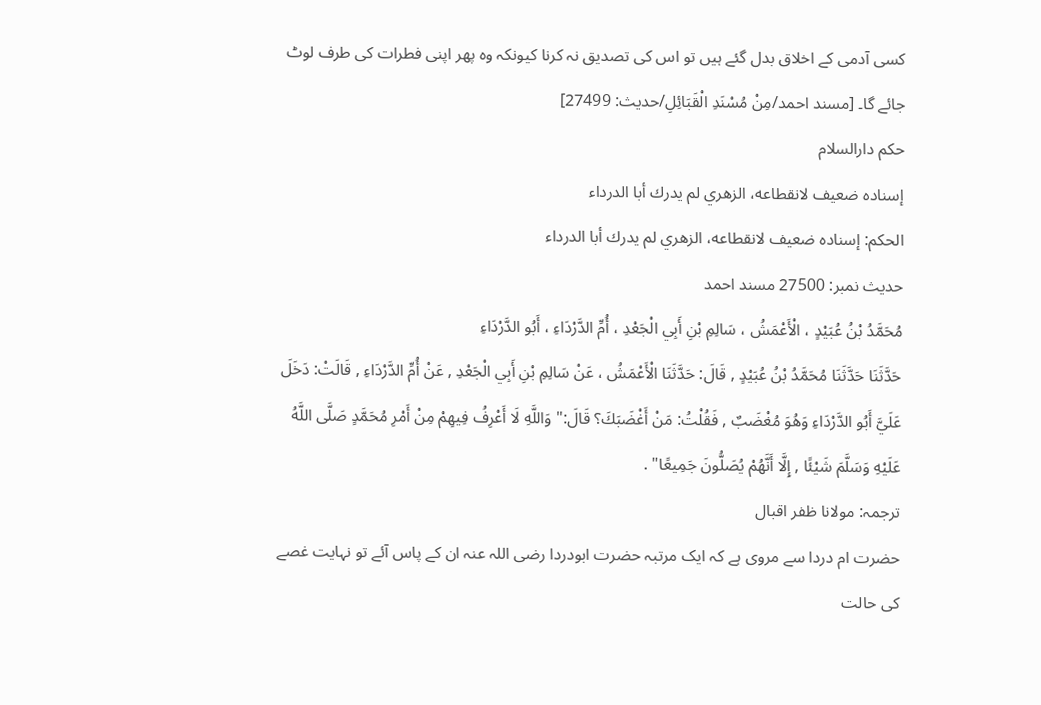کسی آدمی کے اخلاق بدل گئے ہیں تو اس کی تصدیق نہ کرنا کیونکہ وہ پھر اپنی فطرات کی طرف لوٹ جائے گا۔ [مسند احمد/مِنْ مُسْنَدِ الْقَبَائِلِ/حدیث: 27499]
حکم دارالسلام
إسناده ضعيف لانقطاعه، الزهري لم يدرك أبا الدرداء
الحكم: إسناده ضعيف لانقطاعه، الزهري لم يدرك أبا الدرداء
حدیث نمبر: 27500 مسند احمد
مُحَمَّدُ بْنُ عُبَيْدٍ ، الْأَعْمَشُ ، سَالِمِ بْنِ أَبِي الْجَعْدِ ، أُمِّ الدَّرْدَاءِ ، أَبُو الدَّرْدَاءِ
حَدَّثَنَا حَدَّثَنَا مُحَمَّدُ بْنُ عُبَيْدٍ , قَالَ: حَدَّثَنَا الْأَعْمَشُ ، عَنْ سَالِمِ بْنِ أَبِي الْجَعْدِ , عَنْ أُمِّ الدَّرْدَاءِ , قَالَتْ: دَخَلَ عَلَيَّ أَبُو الدَّرْدَاءِ وَهُوَ مُغْضَبٌ , فَقُلْتُ: مَنْ أَغْضَبَكَ؟ قَالَ:" وَاللَّهِ لَا أَعْرِفُ فِيهِمْ مِنْ أَمْرِ مُحَمَّدٍ صَلَّى اللَّهُ عَلَيْهِ وَسَلَّمَ شَيْئًا , إِلَّا أَنَّهُمْ يُصَلُّونَ جَمِيعًا" .
ترجمہ: مولانا ظفر اقبال
حضرت ام دردا سے مروی ہے کہ ایک مرتبہ حضرت ابودردا رضی اللہ عنہ ان کے پاس آئے تو نہایت غصے کی حالت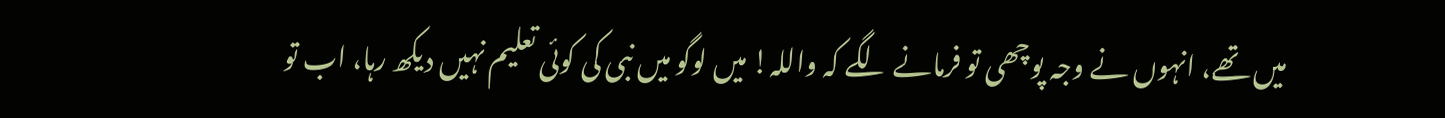میں تھے، انہوں نے وجہ پوچھی تو فرمانے لگے کہ واللہ! میں لوگو میں نبی کی کوئی تعلیم نہیں دیکھ رہا، اب تو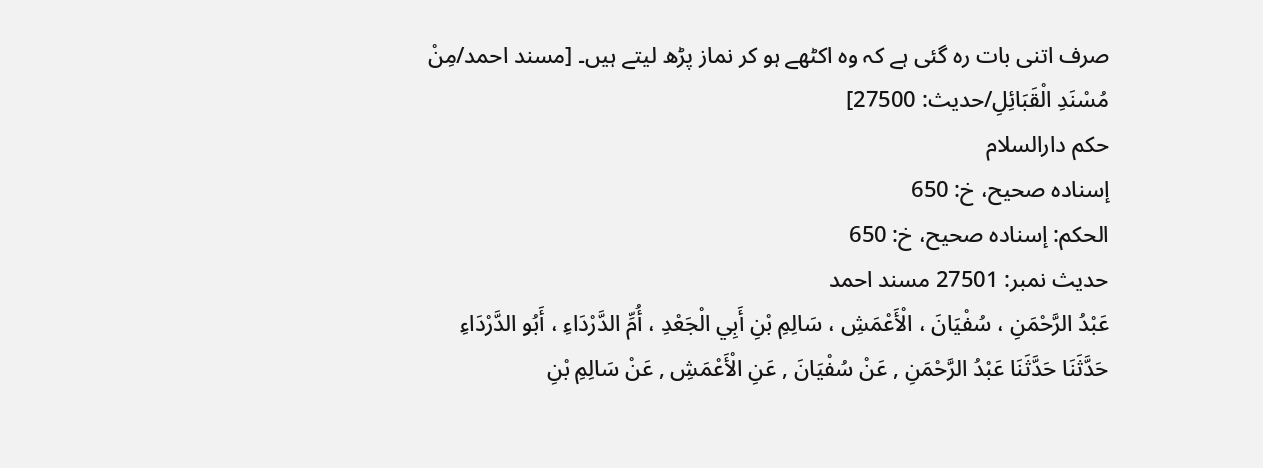صرف اتنی بات رہ گئی ہے کہ وہ اکٹھے ہو کر نماز پڑھ لیتے ہیں۔ [مسند احمد/مِنْ مُسْنَدِ الْقَبَائِلِ/حدیث: 27500]
حکم دارالسلام
إسناده صحيح، خ: 650
الحكم: إسناده صحيح، خ: 650
حدیث نمبر: 27501 مسند احمد
عَبْدُ الرَّحْمَنِ ، سُفْيَانَ ، الْأَعْمَشِ ، سَالِمِ بْنِ أَبِي الْجَعْدِ ، أُمِّ الدَّرْدَاءِ ، أَبُو الدَّرْدَاءِ
حَدَّثَنَا حَدَّثَنَا عَبْدُ الرَّحْمَنِ , عَنْ سُفْيَانَ , عَنِ الْأَعْمَشِ , عَنْ سَالِمِ بْنِ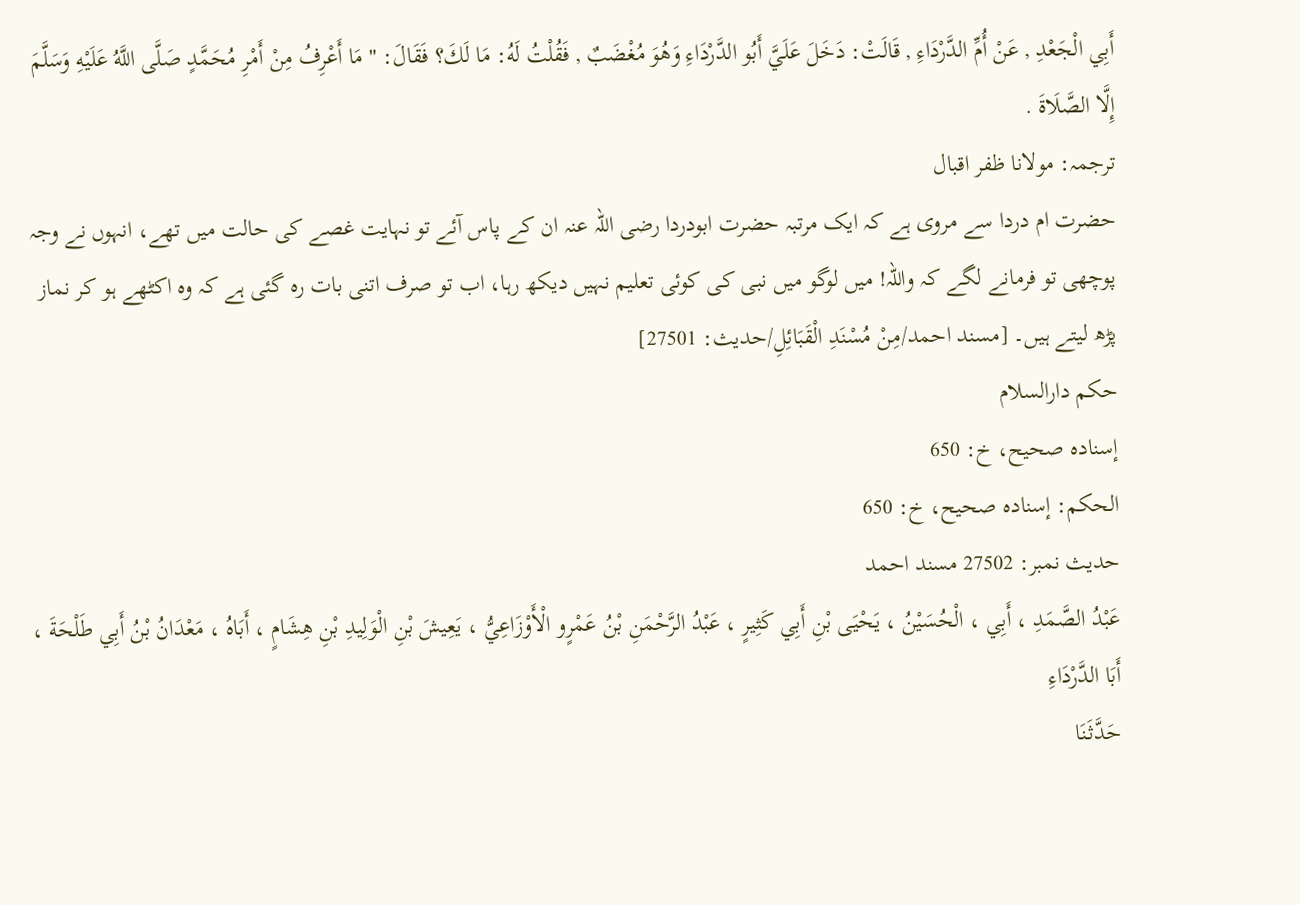أَبِي الْجَعْدِ , عَنْ أُمِّ الدَّرْدَاءِ , قَالَتْ: دَخَلَ عَلَيَّ أَبُو الدَّرْدَاءِ وَهُوَ مُغْضَبٌ , فَقُلْتُ لَهُ: مَا لَكَ؟ فَقَالَ: " مَا أَعْرِفُ مِنْ أَمْرِ مُحَمَّدٍ صَلَّى اللَّهُ عَلَيْهِ وَسَلَّمَ إِلَّا الصَّلَاةَ .
ترجمہ: مولانا ظفر اقبال
حضرت ام دردا سے مروی ہے کہ ایک مرتبہ حضرت ابودردا رضی اللہ عنہ ان کے پاس آئے تو نہایت غصے کی حالت میں تھے، انہوں نے وجہ پوچھی تو فرمانے لگے کہ واللہ! میں لوگو میں نبی کی کوئی تعلیم نہیں دیکھ رہا، اب تو صرف اتنی بات رہ گئی ہے کہ وہ اکٹھے ہو کر نماز پڑھ لیتے ہیں۔ [مسند احمد/مِنْ مُسْنَدِ الْقَبَائِلِ/حدیث: 27501]
حکم دارالسلام
إسناده صحيح، خ: 650
الحكم: إسناده صحيح، خ: 650
حدیث نمبر: 27502 مسند احمد
عَبْدُ الصَّمَدِ ، أَبِي ، الْحُسَيْنُ ، يَحْيَى بْنِ أَبِي كَثِيرٍ ، عَبْدُ الرَّحْمَنِ بْنُ عَمْرٍو الْأَوْزَاعِيُّ ، يَعِيشَ بْنِ الْوَلِيدِ بْنِ هِشَامٍ ، أَبَاهُ ، مَعْدَانُ بْنُ أَبِي طَلْحَةَ ، أَبَا الدَّرْدَاءِ
حَدَّثَنَا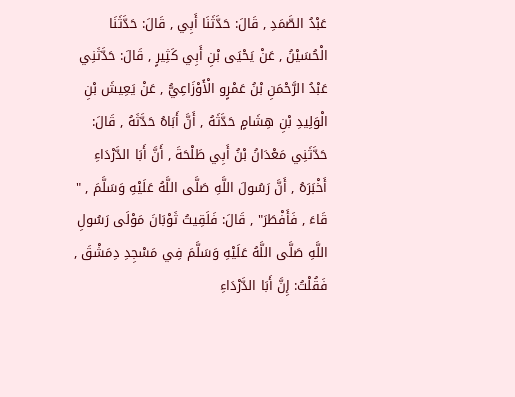عَبْدُ الصَّمَدِ , قَالَ: حَدَّثَنَا أَبِي , قَالَ: حَدَّثَنَا الْحُسَيْنُ , عَنْ يَحْيَى بْنِ أَبِي كَثِيرٍ , قَالَ: حَدَّثَنِي عَبْدُ الرَّحْمَنِ بْنُ عَمْرٍو الْأَوْزَاعِيُّ , عَنْ يَعِيشَ بْنِ الْوَلِيدِ بْنِ هِشَامٍ حَدَّثَهُ , أَنَّ أَبَاهُ حَدَّثَهُ , قَالَ: حَدَّثَنِي مَعْدَانُ بْنُ أَبِي طَلْحَةَ , أَنَّ أَبَا الدَّرْدَاءِ أَخْبَرَهُ , أَنَّ رَسُولَ اللَّهِ صَلَّى اللَّهُ عَلَيْهِ وَسَلَّمَ , " قَاءَ , فَأَفْطَرَ" , قَالَ: فَلَقِيتُ ثَوْبَانَ مَوْلَى رَسُولِ اللَّهِ صَلَّى اللَّهُ عَلَيْهِ وَسَلَّمَ فِي مَسْجِدِ دِمَشْقَ , فَقُلْتُ: إِنَّ أَبَا الدَّرْدَاءِ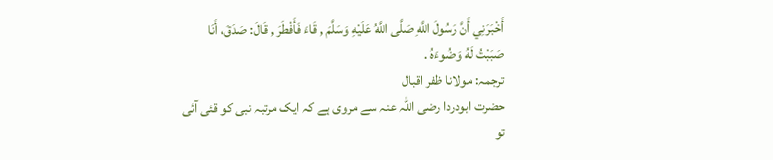أَخْبَرَنِي أَنَّ رَسُولَ اللَّهِ صَلَّى اللَّهُ عَلَيْهِ وَسَلَّمَ , قَاءَ فَأَفْطَرَ , قَالَ: صَدَقَ، أَنَا صَبَبْتُ لَهُ وَضُوءَهُ .
ترجمہ: مولانا ظفر اقبال
حضرت ابودردا رضی اللہ عنہ سے مروی ہے کہ ایک مرتبہ نبی کو قئی آئی تو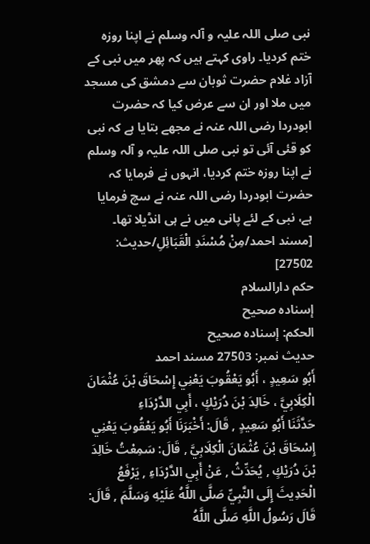نبی صلی اللہ علیہ و آلہ وسلم نے اپنا روزہ ختم کردیا۔ راوی کہتے ہیں کہ پھر میں نبی کے آزاد غلام حضرت ثوبان سے دمشق کی مسجد میں ملا اور ان سے عرض کیا کہ حضرت ابودردا رضی اللہ عنہ نے مجھے بتایا ہے کہ نبی کو قئی آئی تو نبی صلی اللہ علیہ و آلہ وسلم نے اپنا روزہ ختم کردیا، انہوں نے فرمایا کہ حضرت ابودردا رضی اللہ عنہ نے سچ فرمایا ہے، نبی کے لئے پانی میں نے ہی انڈیلا تھا۔ [مسند احمد/مِنْ مُسْنَدِ الْقَبَائِلِ/حدیث: 27502]
حکم دارالسلام
إسناده صحيح
الحكم: إسناده صحيح
حدیث نمبر: 27503 مسند احمد
أَبُو سَعِيدٍ ، أَبُو يَعْقُوبَ يَعْنِي إِسْحَاقَ بْنَ عُثْمَانَ الْكِلَابِيَّ ، خَالِدَ بْنَ دُرَيْكٍ ، أَبِي الدَّرْدَاءِ
حَدَّثَنَا أَبُو سَعِيدٍ , قَالَ: أَخْبَرَنَا أَبُو يَعْقُوبَ يَعْنِي إِسْحَاقَ بْنَ عُثْمَانَ الْكِلَابِيَّ , قَالَ: سَمِعْتُ خَالِدَ بْنَ دُرَيْكٍ , يُحَدِّثُ , عَنْ أَبِي الدَّرْدَاءِ , يَرْفَعُ الْحَدِيثَ إِلَى النَّبِيِّ صَلَّى اللَّهُ عَلَيْهِ وَسَلَّمَ , قَالَ: قَالَ رَسُولُ اللَّهِ صَلَّى اللَّهُ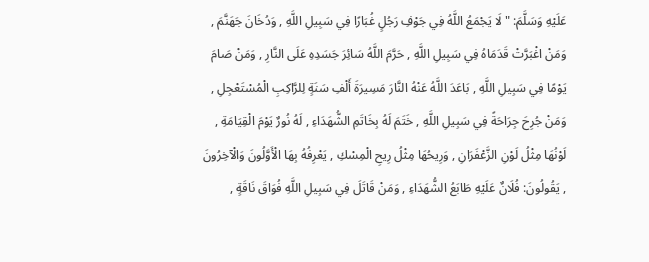عَلَيْهِ وَسَلَّمَ: " لَا يَجْمَعُ اللَّهُ فِي جَوْفِ رَجُلٍ غُبَارًا فِي سَبِيلِ اللَّهِ , وَدُخَانَ جَهَنَّمَ , وَمَنْ اغْبَرَّتْ قَدَمَاهُ فِي سَبِيلِ اللَّهِ , حَرَّمَ اللَّهُ سَائِرَ جَسَدِهِ عَلَى النَّارِ , وَمَنْ صَامَ يَوْمًا فِي سَبِيلِ اللَّهِ , بَاعَدَ اللَّهُ عَنْهُ النَّارَ مَسِيرَةَ أَلْفِ سَنَةٍ لِلرَّاكِبِ الْمُسْتَعْجِلِ , وَمَنْ جُرِحَ جِرَاحَةً فِي سَبِيلِ اللَّهِ , خَتَمَ لَهُ بِخَاتَمِ الشُّهَدَاءِ , لَهُ نُورٌ يَوْمَ الْقِيَامَةِ , لَوْنُهَا مِثْلُ لَوْنِ الزَّعْفَرَانِ , وَرِيحُهَا مِثْلُ رِيحِ الْمِسْكِ , يَعْرِفُهُ بِهَا الْأَوَّلُونَ وَالْآخِرُونَ , يَقُولُونَ: فُلَانٌ عَلَيْهِ طَابَعُ الشُّهَدَاءِ , وَمَنْ قَاتَلَ فِي سَبِيلِ اللَّهِ فُوَاقَ نَاقَةٍ ,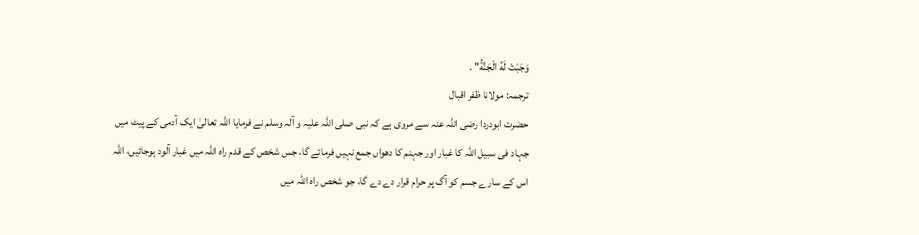وَجَبَتْ لَهُ الْجَنَّةُ" .
ترجمہ: مولانا ظفر اقبال
حضرت ابودردا رضی اللہ عنہ سے مروی ہے کہ نبی صلی اللہ علیہ و آلہ وسلم نے فرمایا اللہ تعالیٰ ایک آدمی کے پیٹ میں جہاد فی سبیل اللہ کا غبار اور جہنم کا دھواں جمع نہیں فرمائے گا، جس شخص کے قدم راہ اللہ میں غبار آلود ہوجائیں، اللہ اس کے سارے جسم کو آگ پر حرام قرار دے دے گا، جو شخص راہ اللہ میں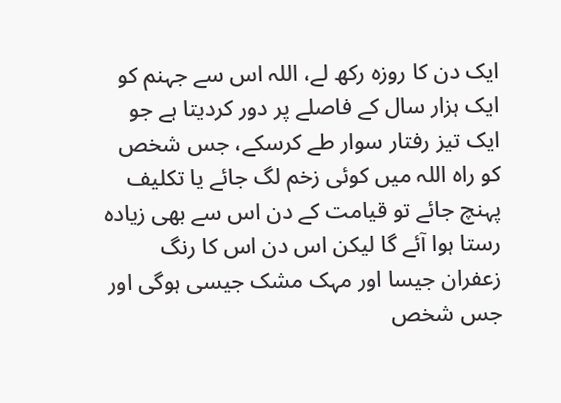ایک دن کا روزہ رکھ لے، اللہ اس سے جہنم کو ایک ہزار سال کے فاصلے پر دور کردیتا ہے جو ایک تیز رفتار سوار طے کرسکے، جس شخص کو راہ اللہ میں کوئی زخم لگ جائے یا تکلیف پہنچ جائے تو قیامت کے دن اس سے بھی زیادہ رستا ہوا آئے گا لیکن اس دن اس کا رنگ زعفران جیسا اور مہک مشک جیسی ہوگی اور جس شخص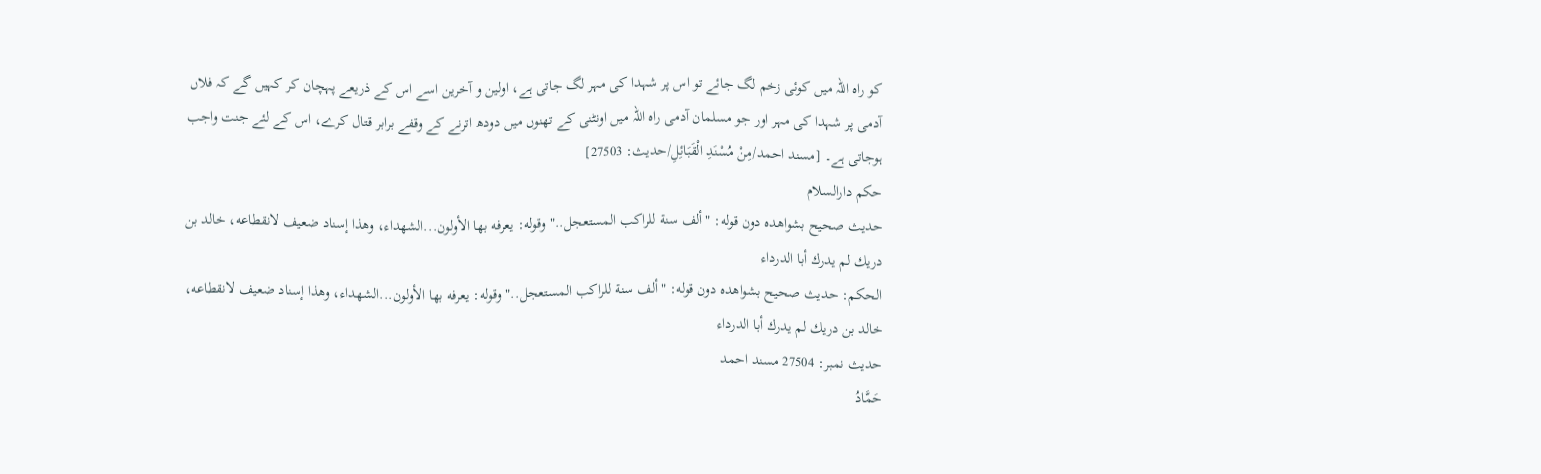کو راہ اللہ میں کوئی زخم لگ جائے تو اس پر شہدا کی مہر لگ جاتی ہے، اولین و آخرین اسے اس کے ذریعے پہچان کر کہیں گے کہ فلاں آدمی پر شہدا کی مہر اور جو مسلمان آدمی راہ اللہ میں اونٹنی کے تھنوں میں دودھ اترنے کے وقفے برابر قتال کرے، اس کے لئے جنت واجب ہوجاتی ہے۔ [مسند احمد/مِنْ مُسْنَدِ الْقَبَائِلِ/حدیث: 27503]
حکم دارالسلام
حديث صحيح بشواهده دون قوله: "ألف سنة للراكب المستعجل.." وقوله: يعرفه بها الأولون...الشهداء، وهذا إسناد ضعيف لانقطاعه، خالد بن دريك لم يدرك أبا الدرداء
الحكم: حديث صحيح بشواهده دون قوله: "ألف سنة للراكب المستعجل.." وقوله: يعرفه بها الأولون...الشهداء، وهذا إسناد ضعيف لانقطاعه، خالد بن دريك لم يدرك أبا الدرداء
حدیث نمبر: 27504 مسند احمد
حَمَّادُ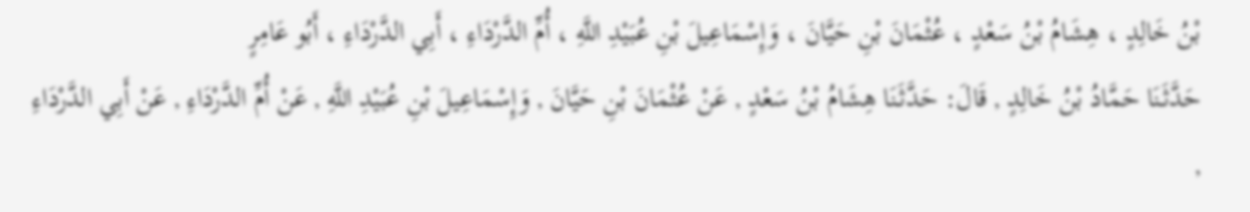بْنُ خَالِدٍ ، هِشَامُ بْنُ سَعْدٍ ، عُثْمَانَ بْنِ حَيَّانَ ، وَإِسْمَاعِيلَ بْنِ عُبَيْدِ اللَّهِ ، أُمِّ الدَّرْدَاءِ ، أَبِي الدَّرْدَاءِ ، أَبُو عَامِرٍ
حَدَّثَنَا حَمَّادُ بْنُ خَالِدٍ , قَالَ: حَدَّثَنَا هِشَامُ بْنُ سَعْدٍ , عَنْ عُثْمَانَ بْنِ حَيَّانَ , وَإِسْمَاعِيلَ بْنِ عُبَيْدِ اللَّهِ , عَنْ أُمِّ الدَّرْدَاءِ , عَنْ أَبِي الدَّرْدَاءِ ,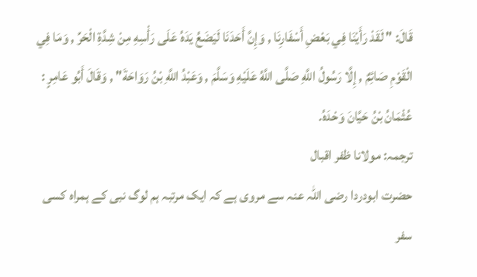قَالَ: " لَقَدْ رَأَيْنَا فِي بَعْضِ أَسْفَارِنَا , وَإِنَّ أَحَدَنَا لَيَضَعُ يَدَهُ عَلَى رَأْسِهِ مِنْ شِدَّةِ الْحَرِّ , وَمَا فِي الْقَوْمِ صَائِمٌ , إِلَّا رَسُولُ اللَّهِ صَلَّى اللَّهُ عَلَيْهِ وَسَلَّمَ , وَعَبْدُ اللَّهِ بْنُ رَوَاحَةَ" , وَقَالَ أَبُو عَامِرٍ : عُثْمَانُ بْنُ حَيَّانَ وَحْدَهُ.
ترجمہ: مولانا ظفر اقبال
حضرت ابودردا رضی اللہ عنہ سے مروی ہے کہ ایک مرتبہ ہم لوگ نبی کے ہمراہ کسی سفر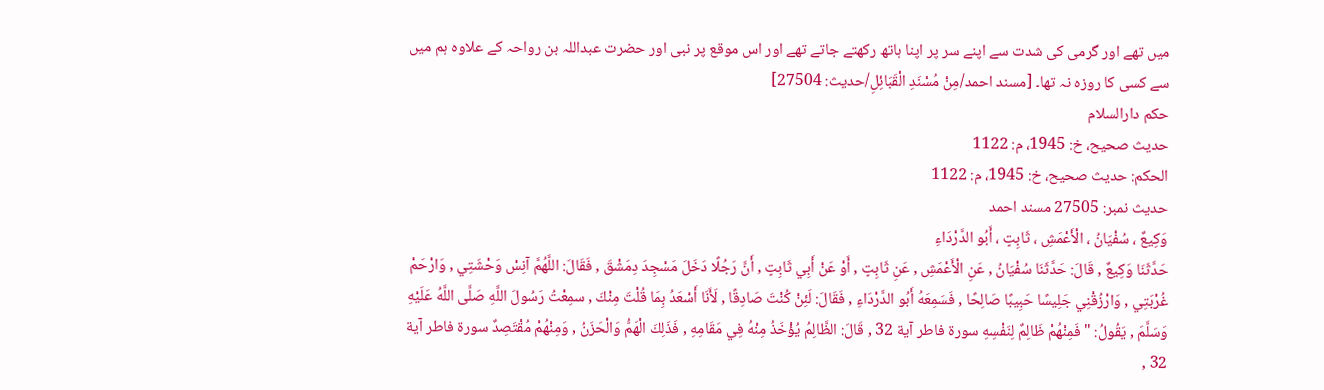میں تھے اور گرمی کی شدت سے اپنے سر پر اپنا ہاتھ رکھتے جاتے تھے اور اس موقع پر نبی اور حضرت عبداللہ بن رواحہ کے علاوہ ہم میں سے کسی کا روزہ نہ تھا۔ [مسند احمد/مِنْ مُسْنَدِ الْقَبَائِلِ/حدیث: 27504]
حکم دارالسلام
حديث صحيح، خ: 1945، م: 1122
الحكم: حديث صحيح، خ: 1945، م: 1122
حدیث نمبر: 27505 مسند احمد
وَكِيعٌ ، سُفْيَانُ ، الْأَعْمَشِ ، ثَابِتٍ ، أَبُو الدَّرْدَاءِ
حَدَّثَنَا وَكِيعٌ , قَالَ: حَدَّثَنَا سُفْيَانُ , عَنِ الْأَعْمَشِ , عَنِ ثَابِتٍ , أَوْ عَنْ أَبِي ثَابِتٍ , أَنَّ رَجُلًا دَخَلَ مَسْجِدَ دِمَشْقَ , فَقَالَ: اللَّهُمَّ آنِسْ وَحْشَتِي , وَارْحَمْ غُرْبَتِي , وَارْزُقْنِي جَلِيسًا حَبِيبًا صَالِحًا , فَسَمِعَهُ أَبُو الدَّرْدَاءِ , فَقَالَ: لَئِنْ كُنْتَ صَادِقًا , لَأَنَا أَسْعَدُ بِمَا قُلْتَ مِنْكَ , سمِعْتُ رَسُولَ اللَّهِ صَلَّى اللَّهُ عَلَيْهِ وَسَلَّمَ , يَقُولُ: " فَمِنْهُمْ ظَالِمٌ لِنَفْسِهِ سورة فاطر آية 32 , قَالَ: الظَّالِمُ يُؤْخَذُ مِنْهُ فِي مَقَامِهِ , فَذَلِكَ الْهَمُّ وَالْحَزَنُ , وَمِنْهُمْ مُقْتَصِدٌ سورة فاطر آية 32 ,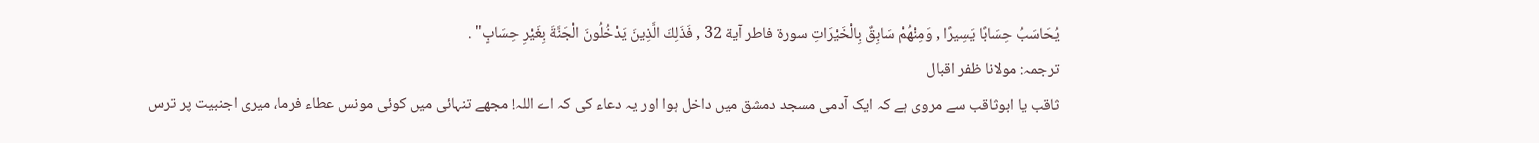يُحَاسَبُ حِسَابًا يَسِيرًا , وَمِنْهُمْ سَابِقٌ بِالْخَيْرَاتِ سورة فاطر آية 32 , فَذَلِكَ الَّذِينَ يَدْخُلُونَ الْجَنَّةَ بِغَيْرِ حِسَابٍ" .
ترجمہ: مولانا ظفر اقبال
ثاقب یا ابوثاقب سے مروی ہے کہ ایک آدمی مسجد دمشق میں داخل ہوا اور یہ دعاء کی کہ اے اللہ! مجھے تنہائی میں کوئی مونس عطاء فرما، میری اجنبیت پر ترس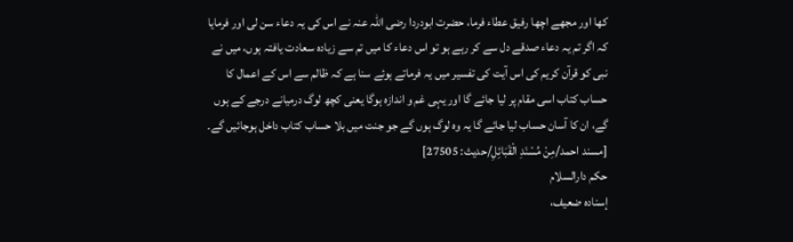کھا اور مجھے اچھا رفیق عطاء فرما، حضرت ابودردا رضی اللہ عنہ نے اس کی یہ دعاء سن لی اور فرمایا کہ اگر تم یہ دعاء صدقے دل سے کر رہے ہو تو اس دعاء کا میں تم سے زیادہ سعادت یافتہ ہوں، میں نے نبی کو قرآن کریم کی اس آیت کی تفسیر میں یہ فرماتے ہوئے سنا ہے کہ ظالم سے اس کے اعمال کا حساب کتاب اسی مقام پر لیا جائے گا اور یہی غم و اندازہ ہوگا یعنی کچھ لوگ درمیانے درجے کے ہوں گے، ان کا آسان حساب لیا جائے گا یہ وہ لوگ ہوں گے جو جنت میں بلا حساب کتاب داخل ہوجائیں گے۔ [مسند احمد/مِنْ مُسْنَدِ الْقَبَائِلِ/حدیث: 27505]
حکم دارالسلام
إسناده ضعيف،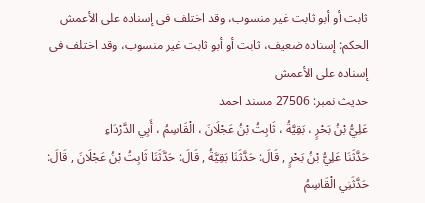ثابت أو أبو ثابت غير منسوب، وقد اختلف فى إسناده على الأعمش
الحكم: إسناده ضعيف، ثابت أو أبو ثابت غير منسوب، وقد اختلف فى إسناده على الأعمش
حدیث نمبر: 27506 مسند احمد
عَلِيُّ بْنُ بَحْرٍ ، بَقِيَّةُ ، ثَابِتُ بْنُ عَجْلَانَ ، الْقَاسِمُ ، أَبِي الدَّرْدَاءِ
حَدَّثَنَا عَلِيُّ بْنُ بَحْرٍ , قَالَ: حَدَّثَنَا بَقِيَّةُ , قَالَ: حَدَّثَنَا ثَابِتُ بْنُ عَجْلَانَ , قَالَ: حَدَّثَنِي الْقَاسِمُ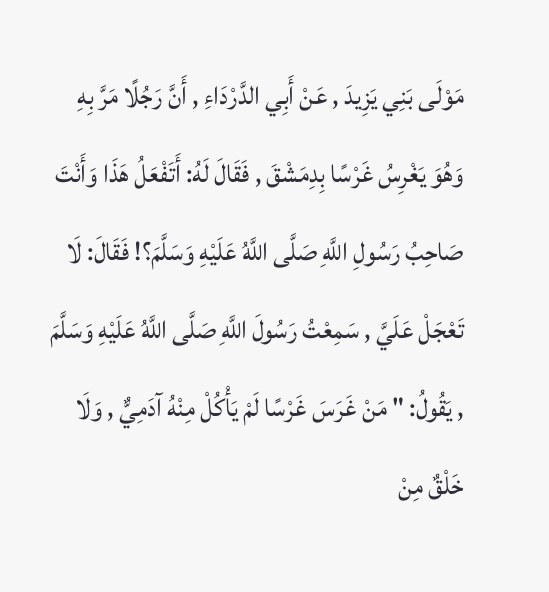مَوْلَى بَنِي يَزِيدَ , عَنْ أَبِي الدَّرْدَاءِ , أَنَّ رَجُلًا مَرَّ بِهِ وَهُوَ يَغْرِسُ غَرْسًا بِدِمَشْقَ , فَقَالَ لَهُ: أَتَفْعَلُ هَذَا وَأَنْتَ صَاحِبُ رَسُولِ اللَّهِ صَلَّى اللَّهُ عَلَيْهِ وَسَلَّمَ؟! فَقَالَ: لَا تَعْجَلْ عَلَيَّ , سَمِعْتُ رَسُولَ اللَّهِ صَلَّى اللَّهُ عَلَيْهِ وَسَلَّمَ , يَقُولُ: " مَنْ غَرَسَ غَرْسًا لَمْ يَأْكُلْ مِنْهُ آدَمِيٌّ , وَلَا خَلْقٌ مِنْ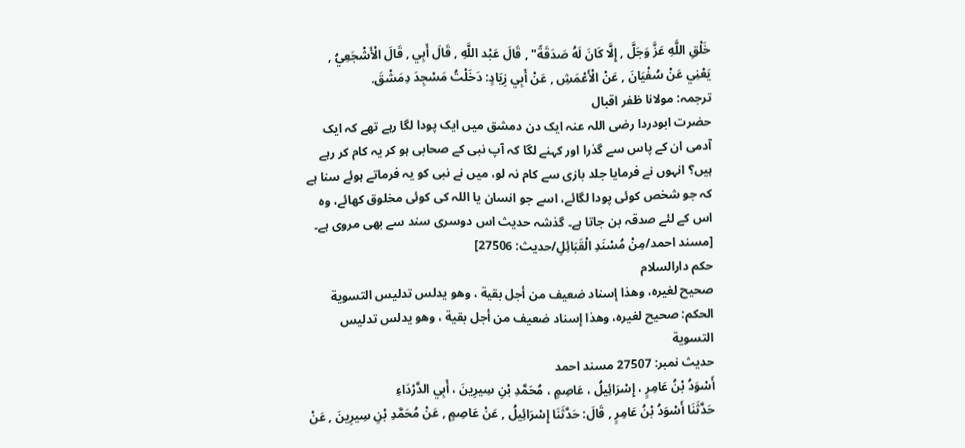خَلْقِ اللَّهِ عَزَّ وَجَلَّ , إِلَّا كَانَ لَهُ صَدَقَةً" , قَالَ عَبْد اللَّهِ , قَالَ أَبِي , قَالَ الْأَشْجَعِيُ , يَعْنِي عَنْ سُفْيَانَ , عَنْ الْأَعْمَشِ , عَنْ أَبِي زِيَادٍ: دَخَلْتُ مَسْجِدَ دِمَشْقَ.
ترجمہ: مولانا ظفر اقبال
حضرت ابودردا رضی اللہ عنہ ایک دن دمشق میں ایک پودا لگا رہے تھے کہ ایک آدمی ان کے پاس سے گذرا اور کہنے لگا کہ آپ نبی کے صحابی ہو کر یہ کام کر رہے ہیں؟ انہوں نے فرمایا جلد بازی سے کام نہ لو، میں نے نبی کو یہ فرماتے ہوئے سنا ہے کہ جو شخص کوئی پودا لگائے، اسے جو انسان یا اللہ کی کوئی مخلوق کھائے، وہ اس کے لئے صدقہ بن جاتا ہے۔ گذشہ حدیث اس دوسری سند سے بھی مروی ہے۔ [مسند احمد/مِنْ مُسْنَدِ الْقَبَائِلِ/حدیث: 27506]
حکم دارالسلام
صحيح لغيره، وهذا إسناد ضعيف من أجل بقية ، وهو يدلس تدليس التسوية
الحكم: صحيح لغيره، وهذا إسناد ضعيف من أجل بقية ، وهو يدلس تدليس التسوية
حدیث نمبر: 27507 مسند احمد
أَسْوَدُ بْنُ عَامِرٍ ، إِسْرَائِيلُ ، عَاصِمٍ ، مُحَمَّدِ بْنِ سِيرِينَ ، أَبِي الدَّرْدَاءِ
حَدَّثَنَا أَسْوَدُ بْنُ عَامِرٍ , قَالَ: حَدَّثَنَا إِسْرَائِيلُ , عَنْ عَاصِمٍ , عَنْ مُحَمَّدِ بْنِ سِيرِينَ , عَنْ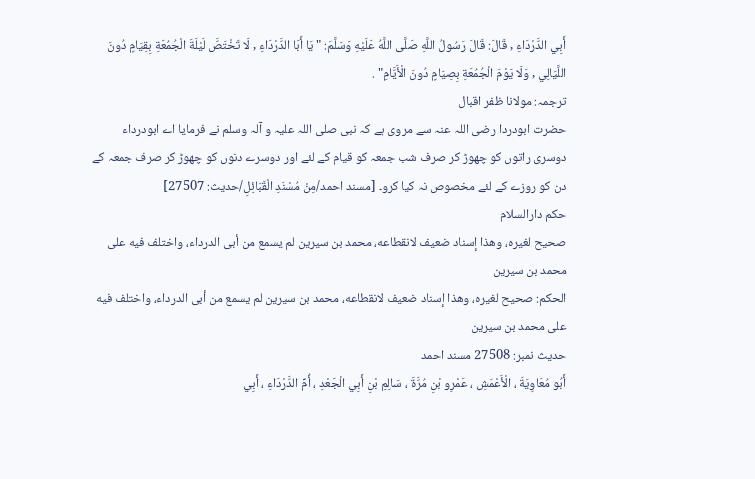أَبِي الدَّرْدَاءِ , قَالَ: قَالَ رَسُولُ اللَّهِ صَلَّى اللَّهُ عَلَيْهِ وَسَلَّمَ: " يَا أَبَا الدَّرْدَاءِ , لَا تَخْتَصَّ لَيْلَةَ الْجُمُعَةِ بِقِيَامٍ دُونَ اللَّيَالِي , وَلَا يَوْمَ الْجُمُعَةِ بِصِيَامٍ دُونَ الْأَيَّامِ" .
ترجمہ: مولانا ظفر اقبال
حضرت ابودردا رضی اللہ عنہ سے مروی ہے کہ نبی صلی اللہ علیہ و آلہ وسلم نے فرمایا اے ابودرداء دوسری راتوں کو چھوڑ کر صرف شب جمعہ کو قیام کے لئے اور دوسرے دنوں کو چھوڑ کر صرف جمعہ کے دن کو روزے کے لئے مخصوص نہ کیا کرو۔ [مسند احمد/مِنْ مُسْنَدِ الْقَبَائِلِ/حدیث: 27507]
حکم دارالسلام
صحيح لغيره، وهذا إسناد ضعيف لانقطاعه، محمد بن سيرين لم يسمع من أبى الدرداء، واختلف فيه على محمد بن سيرين
الحكم: صحيح لغيره، وهذا إسناد ضعيف لانقطاعه، محمد بن سيرين لم يسمع من أبى الدرداء، واختلف فيه على محمد بن سيرين
حدیث نمبر: 27508 مسند احمد
أَبُو مُعَاوِيَةَ ، الْأَعْمَشِ ، عَمْرِو بْنِ مُرَّةَ ، سَالِمِ بْنِ أَبِي الْجَعْدِ ، أُمِّ الدَّرْدَاءِ ، أَبِي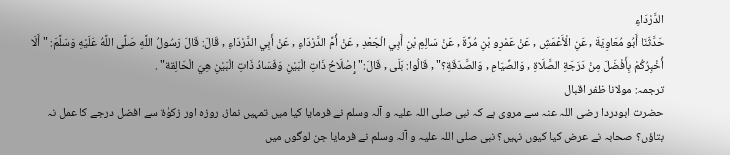الدَّرْدَاءِ
حَدَّثَنَا أَبُو مُعَاوِيَةَ , عَنِ الْأَعْمَشِ , عَنْ عَمْرِو بْنِ مُرَّةَ , عَنْ سَالِمِ بْنِ أَبِي الْجَعْدِ , عَنْ أُمِّ الدَّرْدَاءِ , عَنْ أَبِي الدَّرْدَاءِ , قَالَ: قَالَ رَسُولُ اللَّهِ صَلَّى اللَّهُ عَلَيْهِ وَسَلَّمَ: " أَلَا أُخْبِرُكُمْ بِأَفْضَلَ مِنْ دَرَجَةِ الصَّلَاةِ , وَالصِّيَامِ , وَالصَّدَقَةِ؟" , قَالُوا: بَلَى , قَالَ:" إِصْلَاحُ ذَاتِ الْبَيْنِ وَفَسَادُ ذَاتِ الْبَيْنِ هِيَ الْحَالِقة" .
ترجمہ: مولانا ظفر اقبال
حضرت ابودردا رضی اللہ عنہ سے مروی ہے کہ نبی صلی اللہ علیہ و آلہ وسلم نے فرمایا کیا میں تمہیں نماز، روزہ اور زکوٰۃ سے افضل درجے کا عمل نہ بتاؤں؟ صحابہ نے عرض کیا کیوں نہیں؟ نبی صلی اللہ علیہ و آلہ وسلم نے فرمایا جن لوگوں میں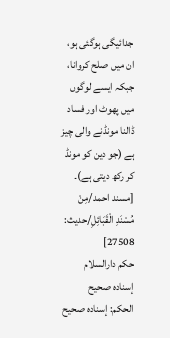جدائیگی ہوگئی ہو، ان میں صلح کروانا، جبکہ ایسے لوگوں میں پھوٹ اور فساد ڈالنا مونڈنے والی چیز ہے (جو دین کو مونڈ کر رکھ دیتی ہے)۔ [مسند احمد/مِنْ مُسْنَدِ الْقَبَائِلِ/حدیث: 27508]
حکم دارالسلام
إسناده صحيح
الحكم: إسناده صحيح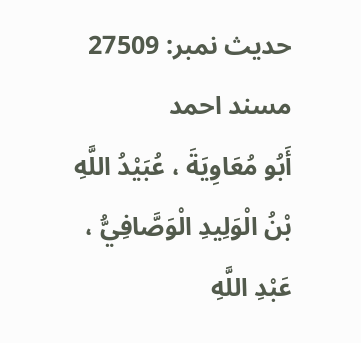حدیث نمبر: 27509 مسند احمد
أَبُو مُعَاوِيَةَ ، عُبَيْدُ اللَّهِ بْنُ الْوَلِيدِ الْوَصَّافِيُّ ، عَبْدِ اللَّهِ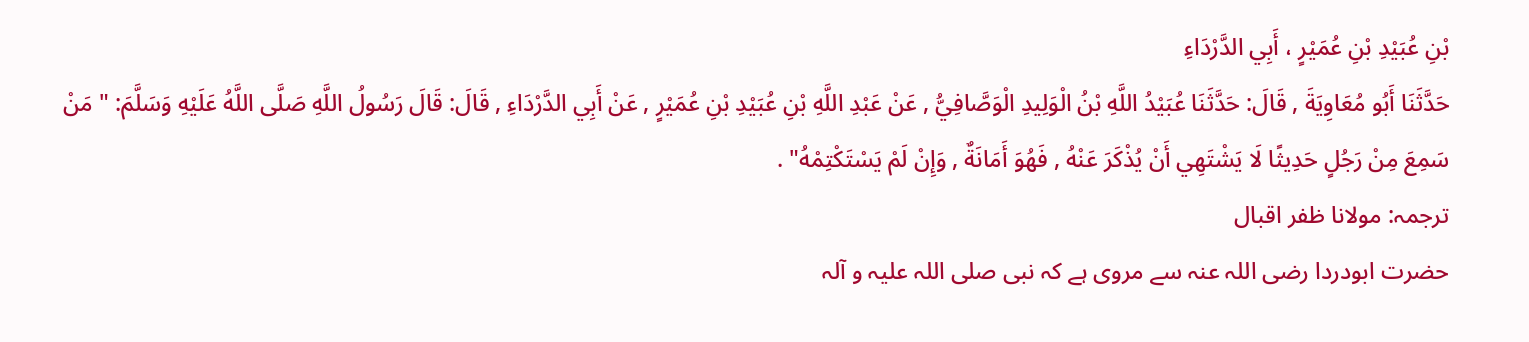بْنِ عُبَيْدِ بْنِ عُمَيْرٍ ، أَبِي الدَّرْدَاءِ
حَدَّثَنَا أَبُو مُعَاوِيَةَ , قَالَ: حَدَّثَنَا عُبَيْدُ اللَّهِ بْنُ الْوَلِيدِ الْوَصَّافِيُّ , عَنْ عَبْدِ اللَّهِ بْنِ عُبَيْدِ بْنِ عُمَيْرٍ , عَنْ أَبِي الدَّرْدَاءِ , قَالَ: قَالَ رَسُولُ اللَّهِ صَلَّى اللَّهُ عَلَيْهِ وَسَلَّمَ: " مَنْ سَمِعَ مِنْ رَجُلٍ حَدِيثًا لَا يَشْتَهِي أَنْ يُذْكَرَ عَنْهُ , فَهُوَ أَمَانَةٌ , وَإِنْ لَمْ يَسْتَكْتِمْهُ" .
ترجمہ: مولانا ظفر اقبال
حضرت ابودردا رضی اللہ عنہ سے مروی ہے کہ نبی صلی اللہ علیہ و آلہ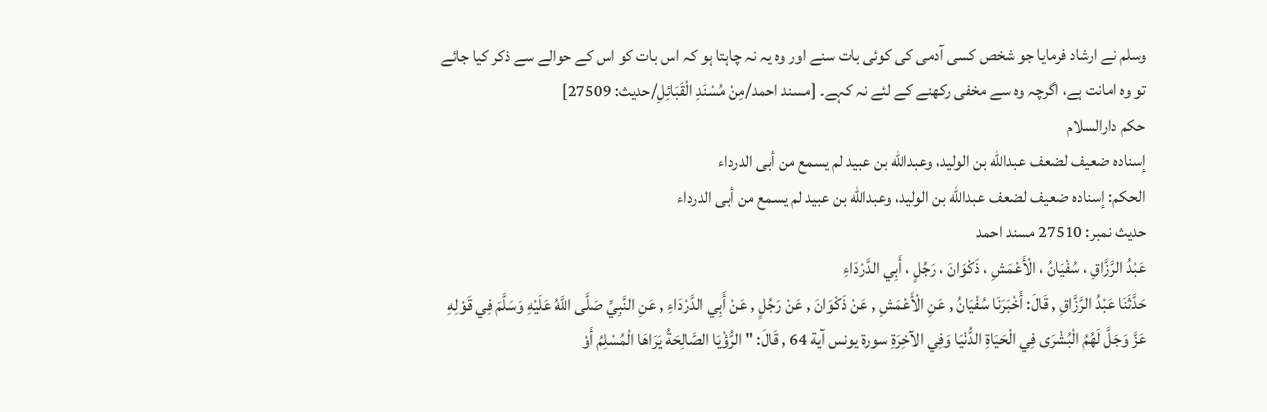وسلم نے ارشاد فرمایا جو شخص کسی آدمی کی کوئی بات سنے اور وہ یہ نہ چاہتا ہو کہ اس بات کو اس کے حوالے سے ذکر کیا جائے تو وہ امانت ہے، اگرچہ وہ سے مخفی رکھنے کے لئے نہ کہے۔ [مسند احمد/مِنْ مُسْنَدِ الْقَبَائِلِ/حدیث: 27509]
حکم دارالسلام
إسناده ضعيف لضعف عبدالله بن الوليد، وعبدالله بن عبيد لم يسمع من أبى الدرداء
الحكم: إسناده ضعيف لضعف عبدالله بن الوليد، وعبدالله بن عبيد لم يسمع من أبى الدرداء
حدیث نمبر: 27510 مسند احمد
عَبْدُ الرَّزَّاقِ ، سُفْيَانُ ، الْأَعْمَشِ ، ذَكْوَانَ ، رَجُلٍ ، أَبِي الدَّرْدَاءِ
حَدَّثَنَا عَبْدُ الرَّزَّاقِ , قَالَ: أَخْبَرَنَا سُفْيَانُ , عَنِ الْأَعْمَشِ , عَنْ ذَكْوَانَ , عَنْ رَجُلٍ , عَنْ أَبِي الدَّرْدَاءِ , عَنِ النَّبِيِّ صَلَّى اللَّهُ عَلَيْهِ وَسَلَّمَ فِي قَوْلِهِ عَزَّ وَجَلَّ لَهُمُ الْبُشْرَى فِي الْحَيَاةِ الدُّنْيَا وَفِي الآخِرَةِ سورة يونس آية 64 , قَالَ: " الرُّؤْيَا الصَّالِحَةُ يَرَاهَا الْمُسْلِمُ أَوْ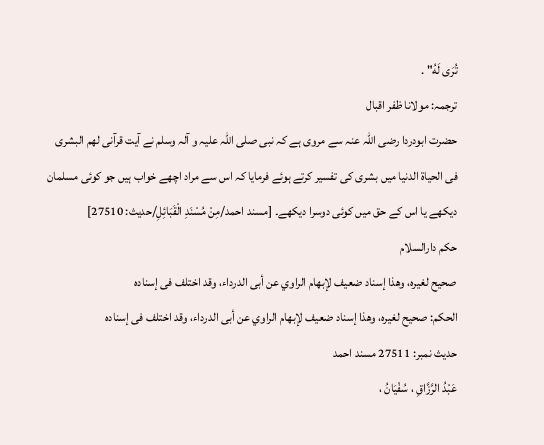تُرَى لَهُ" .
ترجمہ: مولانا ظفر اقبال
حضرت ابودردا رضی اللہ عنہ سے مروی ہے کہ نبی صلی اللہ علیہ و آلہ وسلم نے آیت قرآنی لھم البشری فی الحیاۃ الدنیا میں بشری کی تفسیر کرتے ہوئے فرمایا کہ اس سے مراد اچھے خواب ہیں جو کوئی مسلمان دیکھے یا اس کے حق میں کوئی دوسرا دیکھے۔ [مسند احمد/مِنْ مُسْنَدِ الْقَبَائِلِ/حدیث: 27510]
حکم دارالسلام
صحيح لغيره، وهذا إسناد ضعيف لإبهام الراوي عن أبى الدرداء، وقد اختلف فى إسناده
الحكم: صحيح لغيره، وهذا إسناد ضعيف لإبهام الراوي عن أبى الدرداء، وقد اختلف فى إسناده
حدیث نمبر: 27511 مسند احمد
عَبْدُ الرَّزَّاقِ ، سُفْيَانُ ،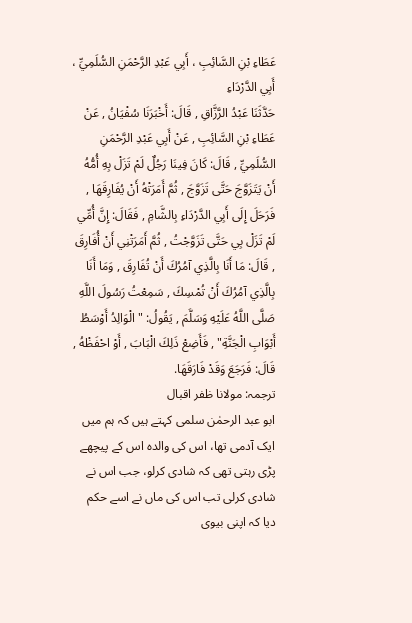عَطَاءِ بْنِ السَّائِبِ ، أَبِي عَبْدِ الرَّحْمَنِ السُّلَمِيِّ ، أَبِي الدَّرْدَاءِ
حَدَّثَنَا عَبْدُ الرَّزَّاقِ , قَالَ: أَخْبَرَنَا سُفْيَانُ , عَنْ عَطَاءِ بْنِ السَّائِبِ , عَنْ أَبِي عَبْدِ الرَّحْمَنِ السُّلَمِيِّ , قَالَ: كَانَ فِينَا رَجُلٌ لَمْ تَزَلْ بِهِ أُمُّهُ أَنْ يَتَزَوَّجَ حَتَّى تَزَوَّجَ , ثُمَّ أَمَرَتْهُ أَنْ يُفَارِقَهَا , فَرَحَلَ إِلَى أَبِي الدَّرْدَاءِ بِالشَّامِ , فَقَالَ: إِنَّ أُمِّي لَمْ تَزَلْ بِي حَتَّى تَزَوَّجْتُ , ثُمَّ أَمَرَتْنِي أَنْ أُفَارِقَ , قَالَ: مَا أَنَا بِالَّذِي آمُرُكَ أَنْ تُفَارِقَ , وَمَا أَنَا بِالَّذِي آمُرُكَ أَنْ تُمْسِكَ , سَمِعْتُ رَسُولَ اللَّهِ صَلَّى اللَّهُ عَلَيْهِ وَسَلَّمَ , يَقُولُ: " الْوَالِدُ أَوْسَطُ أَبْوَابِ الْجَنَّةِ" , فَأَضِعْ ذَلِكَ الْبَابَ , أَوْ احْفَظْهُ , قَالَ: فَرَجَعَ وَقَدْ فَارَقَهَا.
ترجمہ: مولانا ظفر اقبال
ابو عبد الرحمٰن سلمی کہتے ہیں کہ ہم میں ایک آدمی تھا، اس کی والدہ اس کے پیچھے پڑی رہتی تھی کہ شادی کرلو، جب اس نے شادی کرلی تب اس کی ماں نے اسے حکم دیا کہ اپنی بیوی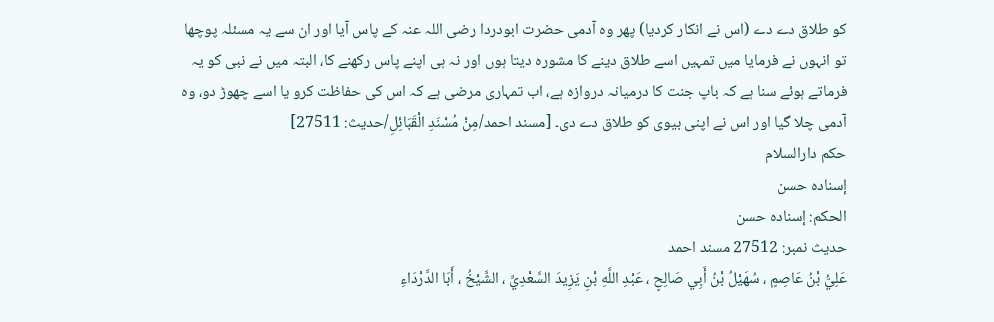کو طلاق دے دے (اس نے انکار کردیا) پھر وہ آدمی حضرت ابودردا رضی اللہ عنہ کے پاس آیا اور ان سے یہ مسئلہ پوچھا تو انہوں نے فرمایا میں تمہیں اسے طلاق دینے کا مشورہ دیتا ہوں اور نہ ہی اپنے پاس رکھنے کا، البتہ میں نے نبی کو یہ فرماتے ہوئے سنا ہے کہ باپ جنت کا درمیانہ دروازہ ہے، اب تمہاری مرضی ہے کہ اس کی حفاظت کرو یا اسے چھوڑ دو، وہ آدمی چلا گیا اور اس نے اپنی بیوی کو طلاق دے دی۔ [مسند احمد/مِنْ مُسْنَدِ الْقَبَائِلِ/حدیث: 27511]
حکم دارالسلام
إسناده حسن
الحكم: إسناده حسن
حدیث نمبر: 27512 مسند احمد
عَلِيُّ بْنُ عَاصِمٍ ، سُهَيْلُ بْنُ أَبِي صَالِحٍ ، عَبْدِ اللَّهِ بْنِ يَزِيدَ السَّعْدِيِّ ، الشَّيْخُ ، أَبَا الدَّرْدَاءِ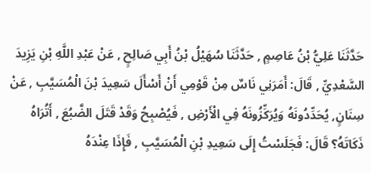حَدَّثَنَا عَلِيُّ بْنُ عَاصِمٍ , حَدَّثَنَا سُهَيْلُ بْنُ أَبِي صَالِحٍ , عَنْ عَبْدِ اللَّهِ بْنِ يَزِيدَ السَّعْدِيِّ , قَالَ: أَمَرَنِي نَاسٌ مِنْ قَوْمِي أَنْ أَسْأَلَ سَعِيدَ بْنَ الْمُسَيَّبِ , عَنْ سِنَانٍ, يُحَدِّدُونَهُ وَيُرَكِّزُونَهُ فِي الْأَرْضِ , فَيُصْبِحُ وَقَدْ قَتَلَ الضَّبُعَ , أَتُرَاهُ ذَكَاتَهُ؟ قَالَ: فَجَلَسْتُ إِلَى سَعِيدِ بْنِ الْمُسَيَّبِ , فَإِذَا عِنْدَهُ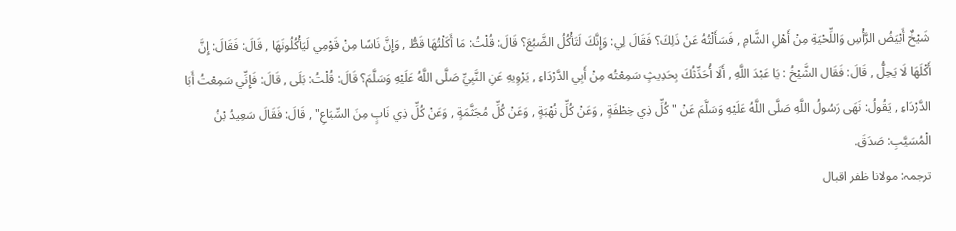شَيْخٌ أَبْيَضُ الرَّأْسِ وَاللِّحْيَةِ مِنْ أَهْلِ الشَّامِ , فَسَأَلْتُهُ عَنْ ذَلِكَ؟ فَقَالَ لِي: وَإِنَّكَ لَتَأْكُلُ الضَّبُعَ؟ قَالَ: قُلْتُ: مَا أَكَلْتُهَا قَطُّ , وَإِنَّ نَاسًا مِنْ قَوْمِي لَيَأْكُلُونَهَا , قَالَ: فَقَالَ: إِنَّ أَكْلَهَا لَا يَحِلُّ , قَالَ: فَقَال الشَّيْخُ : يَا عَبْدَ اللَّهِ , أَلَا أُحَدِّثُكَ بِحَدِيثٍ سَمِعْتُه مِنْ أَبِي الدَّرْدَاءِ , يَرْوِيهِ عَنِ النَّبِيِّ صَلَّى اللَّهُ عَلَيْهِ وَسَلَّمَ؟ قَالَ: قُلْتُ: بَلَى , قَالَ: فَإِنِّي سَمِعْتُ أَبَا الدَّرْدَاءِ , يَقُولُ: نَهَى رَسُولُ اللَّهِ صَلَّى اللَّهُ عَلَيْهِ وَسَلَّمَ عَنْ " كُلِّ ذِي خِطْفَةٍ , وَعَنْ كُلِّ نُهْبَةٍ , وَعَنْ كُلِّ مُجَثَّمَةٍ , وَعَنْ كُلِّ ذِي نَابٍ مِنَ السِّبَاعِ" , قَالَ: فَقَالَ سَعِيدُ بْنُ الْمُسَيَّبِ: صَدَقَ.
ترجمہ: مولانا ظفر اقبال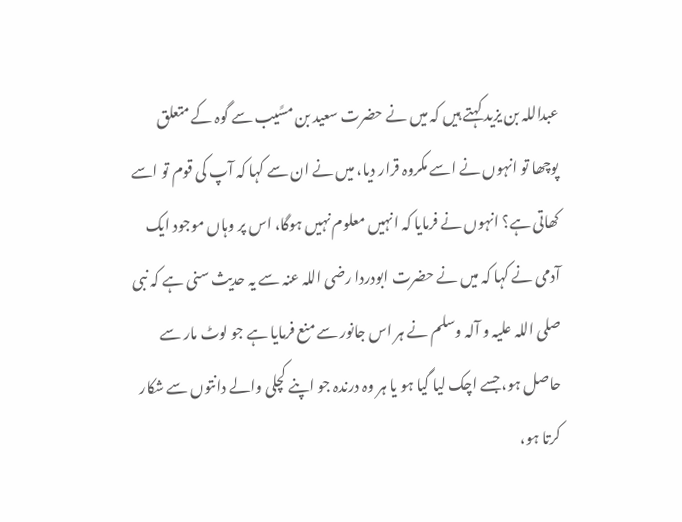عبداللہ بن یزید کہتے ہیں کہ میں نے حضرت سعید بن مسًیب سے گوہ کے متعلق پوچھا تو انہوں نے اسے مکروہ قرار دیا، میں نے ان سے کہا کہ آپ کی قوم تو اسے کھاتی ہے؟ انہوں نے فرمایا کہ انہیں معلوم نہیں ہوگا، اس پر وہاں موجود ایک آدمی نے کہا کہ میں نے حضرت ابودردا رضی اللہ عنہ سے یہ حدیث سنی ہے کہ نبی صلی اللہ علیہ و آلہ وسلم نے ہر اس جانور سے منع فرمایا ہے جو لوٹ مار سے حاصل ہو، جسے اچک لیا گیا ہو یا ہر وہ درندہ جو اپنے کچلی والے دانتوں سے شکار کرتا ہو،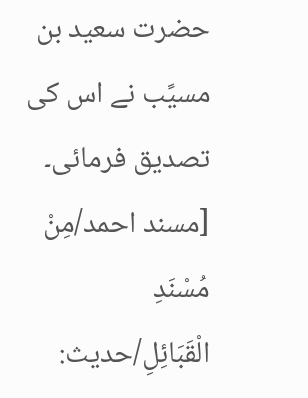حضرت سعید بن مسیًب نے اس کی تصدیق فرمائی۔ [مسند احمد/مِنْ مُسْنَدِ الْقَبَائِلِ/حدیث: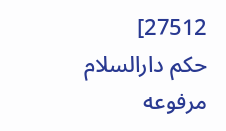27512]
حکم دارالسلام
مرفوعه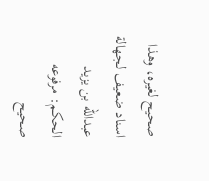صحيح لغيره، وهذا اسناد ضعيف لجهالة عبدالله بن يزيد
الحكم: مرفوعه صحيح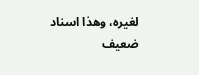لغيره، وهذا اسناد ضعيف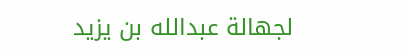لجهالة عبدالله بن يزيد